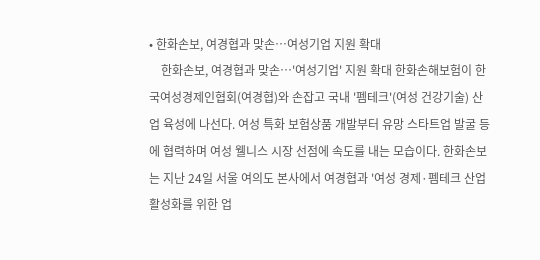• 한화손보, 여경협과 맞손…여성기업 지원 확대
    한화손보, 여경협과 맞손…'여성기업' 지원 확대 한화손해보험이 한국여성경제인협회(여경협)와 손잡고 국내 '펨테크'(여성 건강기술) 산업 육성에 나선다. 여성 특화 보험상품 개발부터 유망 스타트업 발굴 등에 협력하며 여성 웰니스 시장 선점에 속도를 내는 모습이다. 한화손보는 지난 24일 서울 여의도 본사에서 여경협과 '여성 경제·펨테크 산업 활성화를 위한 업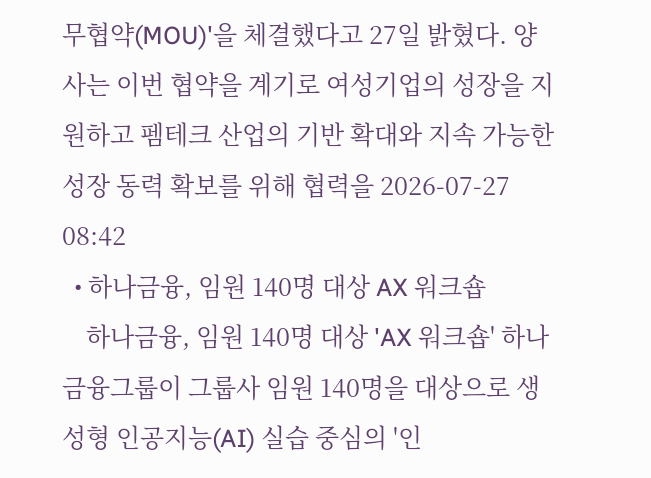무협약(MOU)'을 체결했다고 27일 밝혔다. 양사는 이번 협약을 계기로 여성기업의 성장을 지원하고 펨테크 산업의 기반 확대와 지속 가능한 성장 동력 확보를 위해 협력을 2026-07-27 08:42
  • 하나금융, 임원 140명 대상 AX 워크숍
    하나금융, 임원 140명 대상 'AX 워크숍' 하나금융그룹이 그룹사 임원 140명을 대상으로 생성형 인공지능(AI) 실습 중심의 '인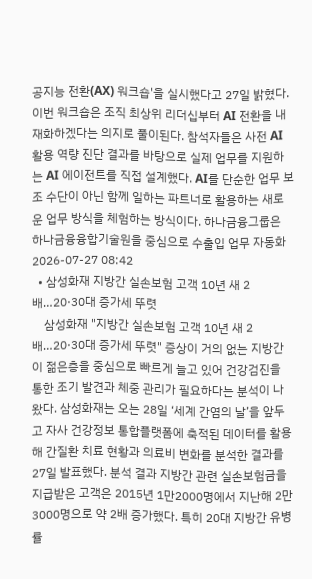공지능 전환(AX) 워크숍'을 실시했다고 27일 밝혔다. 이번 워크숍은 조직 최상위 리더십부터 AI 전환을 내재화하겠다는 의지로 풀이된다. 참석자들은 사전 AI 활용 역량 진단 결과를 바탕으로 실제 업무를 지원하는 AI 에이전트를 직접 설계했다. AI를 단순한 업무 보조 수단이 아닌 함께 일하는 파트너로 활용하는 새로운 업무 방식을 체험하는 방식이다. 하나금융그룹은 하나금융융합기술원을 중심으로 수출입 업무 자동화 2026-07-27 08:42
  • 삼성화재 지방간 실손보험 고객 10년 새 2배…20·30대 증가세 뚜렷
    삼성화재 "지방간 실손보험 고객 10년 새 2배…20·30대 증가세 뚜렷" 증상이 거의 없는 지방간이 젊은층을 중심으로 빠르게 늘고 있어 건강검진을 통한 조기 발견과 체중 관리가 필요하다는 분석이 나왔다. 삼성화재는 오는 28일 ‘세계 간염의 날’을 앞두고 자사 건강정보 통합플랫폼에 축적된 데이터를 활용해 간질환 치료 현황과 의료비 변화를 분석한 결과를 27일 발표했다. 분석 결과 지방간 관련 실손보험금을 지급받은 고객은 2015년 1만2000명에서 지난해 2만3000명으로 약 2배 증가했다. 특히 20대 지방간 유병률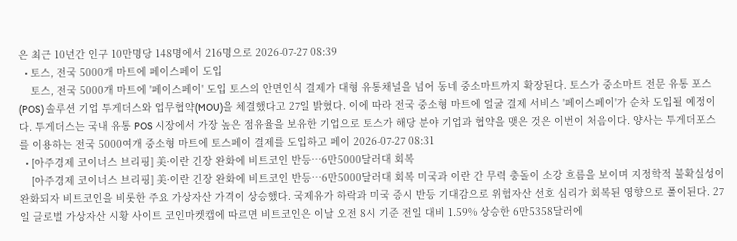은 최근 10년간 인구 10만명당 148명에서 216명으로 2026-07-27 08:39
  • 토스, 전국 5000개 마트에 페이스페이 도입
    토스, 전국 5000개 마트에 '페이스페이' 도입 토스의 안면인식 결제가 대형 유통채널을 넘어 동네 중소마트까지 확장된다. 토스가 중소마트 전문 유통 포스(POS) 솔루션 기업 투게더스와 업무협약(MOU)을 체결했다고 27일 밝혔다. 이에 따라 전국 중소형 마트에 얼굴 결제 서비스 '페이스페이'가 순차 도입될 예정이다. 투게더스는 국내 유통 POS 시장에서 가장 높은 점유율을 보유한 기업으로 토스가 해당 분야 기업과 협약을 맺은 것은 이번이 처음이다. 양사는 투게더포스를 이용하는 전국 5000여개 중소형 마트에 토스페이 결제를 도입하고 페이 2026-07-27 08:31
  • [아주경제 코이너스 브리핑] 美·이란 긴장 완화에 비트코인 반등…6만5000달러대 회복
    [아주경제 코이너스 브리핑] 美·이란 긴장 완화에 비트코인 반등…6만5000달러대 회복 미국과 이란 간 무력 충돌이 소강 흐름을 보이며 지정학적 불확실성이 완화되자 비트코인을 비롯한 주요 가상자산 가격이 상승했다. 국제유가 하락과 미국 증시 반등 기대감으로 위험자산 선호 심리가 회복된 영향으로 풀이된다. 27일 글로벌 가상자산 시황 사이트 코인마켓캡에 따르면 비트코인은 이날 오전 8시 기준 전일 대비 1.59% 상승한 6만5358달러에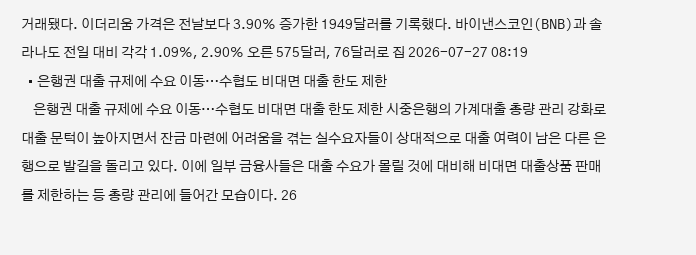거래됐다. 이더리움 가격은 전날보다 3.90% 증가한 1949달러를 기록했다. 바이낸스코인(BNB)과 솔라나도 전일 대비 각각 1.09%, 2.90% 오른 575달러, 76달러로 집 2026-07-27 08:19
  • 은행권 대출 규제에 수요 이동…수협도 비대면 대출 한도 제한
    은행권 대출 규제에 수요 이동…수협도 비대면 대출 한도 제한 시중은행의 가계대출 총량 관리 강화로 대출 문턱이 높아지면서 잔금 마련에 어려움을 겪는 실수요자들이 상대적으로 대출 여력이 남은 다른 은행으로 발길을 돌리고 있다. 이에 일부 금융사들은 대출 수요가 몰릴 것에 대비해 비대면 대출상품 판매를 제한하는 등 총량 관리에 들어간 모습이다. 26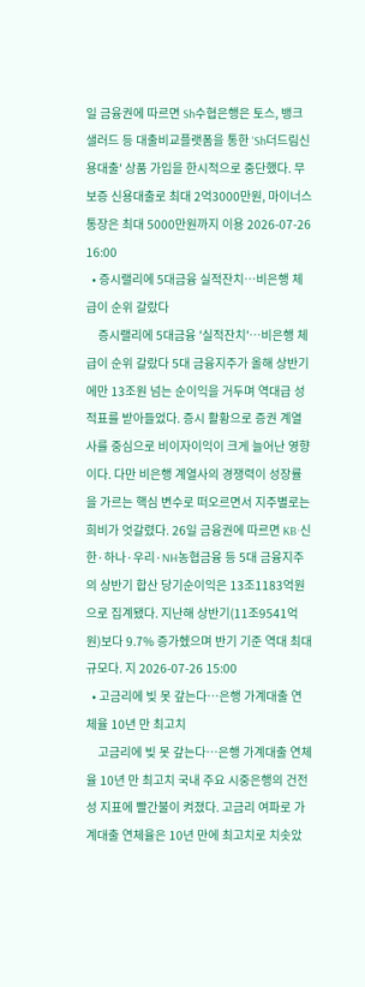일 금융권에 따르면 Sh수협은행은 토스, 뱅크샐러드 등 대출비교플랫폼을 통한 'Sh더드림신용대출' 상품 가입을 한시적으로 중단했다. 무보증 신용대출로 최대 2억3000만원, 마이너스통장은 최대 5000만원까지 이용 2026-07-26 16:00
  • 증시랠리에 5대금융 실적잔치…비은행 체급이 순위 갈랐다
    증시랠리에 5대금융 '실적잔치'…비은행 체급이 순위 갈랐다 5대 금융지주가 올해 상반기에만 13조원 넘는 순이익을 거두며 역대급 성적표를 받아들었다. 증시 활황으로 증권 계열사를 중심으로 비이자이익이 크게 늘어난 영향이다. 다만 비은행 계열사의 경쟁력이 성장률을 가르는 핵심 변수로 떠오르면서 지주별로는 희비가 엇갈렸다. 26일 금융권에 따르면 KB·신한·하나·우리·NH농협금융 등 5대 금융지주의 상반기 합산 당기순이익은 13조1183억원으로 집계됐다. 지난해 상반기(11조9541억원)보다 9.7% 증가헸으며 반기 기준 역대 최대 규모다. 지 2026-07-26 15:00
  • 고금리에 빚 못 갚는다…은행 가계대출 연체율 10년 만 최고치
    고금리에 빚 못 갚는다…은행 가계대출 연체율 10년 만 최고치 국내 주요 시중은행의 건전성 지표에 빨간불이 켜졌다. 고금리 여파로 가계대출 연체율은 10년 만에 최고치로 치솟았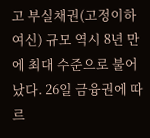고 부실채권(고정이하여신) 규모 역시 8년 만에 최대 수준으로 불어났다. 26일 금융권에 따르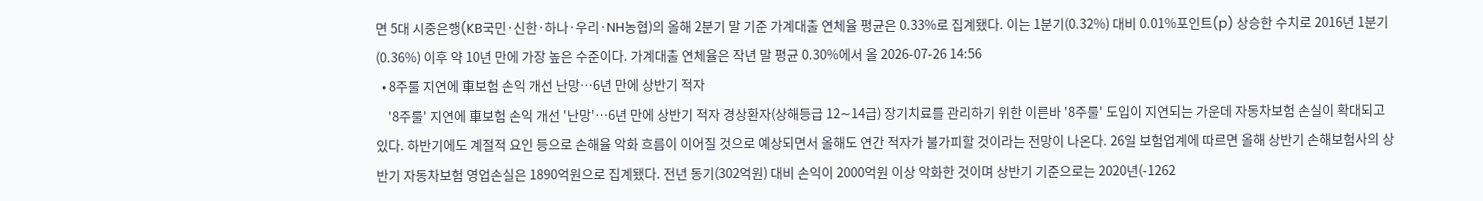면 5대 시중은행(KB국민·신한·하나·우리·NH농협)의 올해 2분기 말 기준 가계대출 연체율 평균은 0.33%로 집계됐다. 이는 1분기(0.32%) 대비 0.01%포인트(p) 상승한 수치로 2016년 1분기(0.36%) 이후 약 10년 만에 가장 높은 수준이다. 가계대출 연체율은 작년 말 평균 0.30%에서 올 2026-07-26 14:56
  • 8주룰 지연에 車보험 손익 개선 난망…6년 만에 상반기 적자
    '8주룰' 지연에 車보험 손익 개선 '난망'…6년 만에 상반기 적자 경상환자(상해등급 12∼14급) 장기치료를 관리하기 위한 이른바 '8주룰' 도입이 지연되는 가운데 자동차보험 손실이 확대되고 있다. 하반기에도 계절적 요인 등으로 손해율 악화 흐름이 이어질 것으로 예상되면서 올해도 연간 적자가 불가피할 것이라는 전망이 나온다. 26일 보험업계에 따르면 올해 상반기 손해보험사의 상반기 자동차보험 영업손실은 1890억원으로 집계됐다. 전년 동기(302억원) 대비 손익이 2000억원 이상 악화한 것이며 상반기 기준으로는 2020년(-1262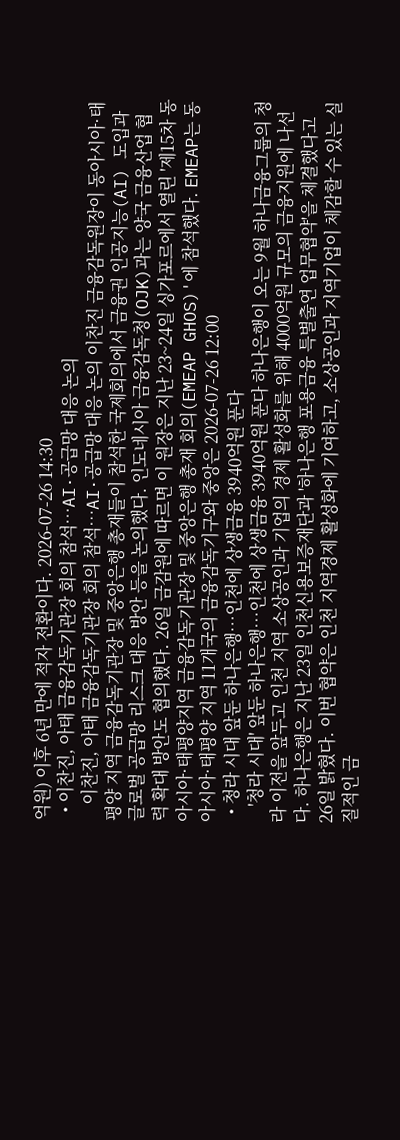억원) 이후 6년 만에 적자 전환이다. 2026-07-26 14:30
  • 이찬진, 아태 금융감독기관장 회의 참석…AI·공급망 대응 논의
    이찬진, 아태 금융감독기관장 회의 참석…AI·공급망 대응 논의 이찬진 금융감독원장이 동아시아·태평양 지역 금융감독기관장 및 중앙은행 총재들이 참석한 국제회의에서 금융권 인공지능(AI) 도입과 글로벌 공급망 리스크 대응 방안 등을 논의했다. 인도네시아 금융감독청(OJK)과는 양국 금융산업 협력 확대 방안도 협의했다. 26일 금감원에 따르면 이 원장은 지난 23~24일 싱가포르에서 열린 '제15차 동아시아·태평양지역 금융감독기관장 및 중앙은행 총재 회의(EMEAP GHOS)'에 참석했다. EMEAP는 동아시아·태평양 지역 11개국의 금융감독기구와 중앙은 2026-07-26 12:00
  • 청라 시대 앞둔 하나은행…인천에 상생금융 3940억원 푼다
    '청라 시대' 앞둔 하나은행…인천에 상생금융 3940억원 푼다 하나은행이 오는 9월 하나금융그룹의 청라 이전을 앞두고 인천 지역 소상공인과 기업의 경제 활성화를 위해 4000억원 규모의 금융지원에 나선다. 하나은행은 지난 23일 인천신용보증재단과 '하나은행 포용금융 특별출연 업무협약'을 체결했다고 26일 밝혔다. 이번 협약은 인천 지역경제 활성화에 기여하고, 소상공인과 지역기업이 체감할 수 있는 실질적인 금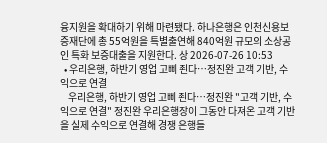융지원을 확대하기 위해 마련됐다. 하나은행은 인천신용보증재단에 총 55억원을 특별출연해 840억원 규모의 소상공인 특화 보증대출을 지원한다. 상 2026-07-26 10:53
  • 우리은행, 하반기 영업 고삐 죈다…정진완 고객 기반, 수익으로 연결
    우리은행, 하반기 영업 고삐 죈다…정진완 "고객 기반, 수익으로 연결" 정진완 우리은행장이 그동안 다져온 고객 기반을 실제 수익으로 연결해 경쟁 은행들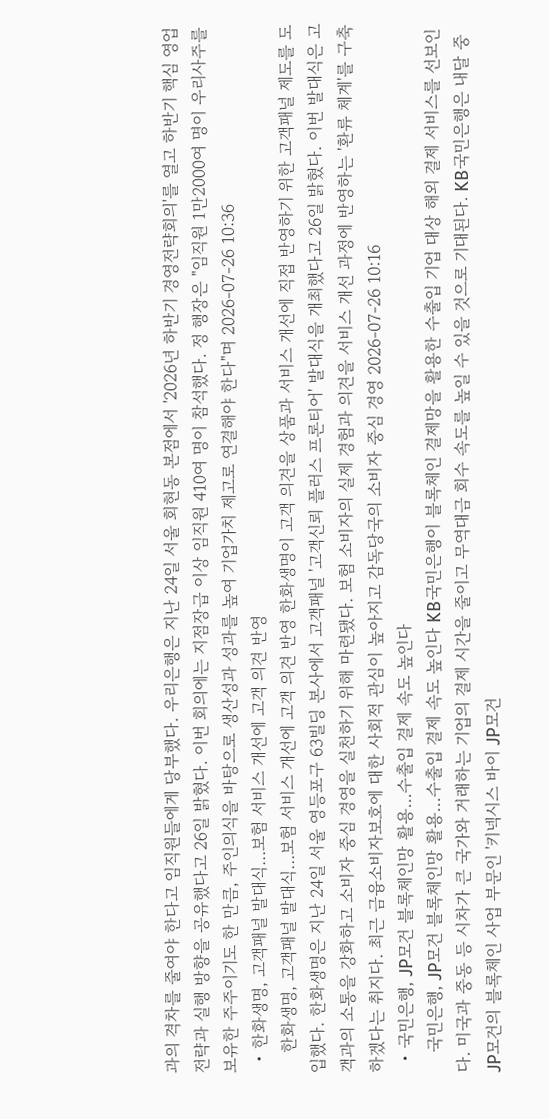과의 격차를 줄여야 한다고 임직원들에게 당부했다. 우리은행은 지난 24일 서울 회현동 본점에서 '2026년 하반기 경영전략회의'를 열고 하반기 핵심 영업전략과 실행 방향을 공유했다고 26일 밝혔다. 이번 회의에는 지점장급 이상 임직원 410여 명이 참석했다. 정 행장은 "임직원 1만2000여 명이 우리사주를 보유한 주주이기도 한 만큼, 주인의식을 바탕으로 생산성과 성과를 높여 기업가치 제고로 연결해야 한다"며 2026-07-26 10:36
  • 한화생명, 고객패널 발대식…보험 서비스 개선에 고객 의견 반영
    한화생명, 고객패널 발대식…보험 서비스 개선에 고객 의견 반영 한화생명이 고객 의견을 상품과 서비스 개선에 직접 반영하기 위한 고객패널 제도를 도입했다. 한화생명은 지난 24일 서울 영등포구 63빌딩 본사에서 고객패널 '고객신뢰 플러스 프론티어' 발대식을 개최했다고 26일 밝혔다. 이번 발대식은 고객과의 소통을 강화하고 소비자 중심 경영을 실천하기 위해 마련됐다. 보험 소비자의 실제 경험과 의견을 서비스 개선 과정에 반영하는 '환류 체계'를 구축하겠다는 취지다. 최근 금융소비자보호에 대한 사회적 관심이 높아지고 감독당국의 소비자 중심 경영 2026-07-26 10:16
  • 국민은행, JP모건 블록체인망 활용…수출입 결제 속도 높인다
    국민은행, JP모건 블록체인망 활용…수출입 결제 속도 높인다 KB국민은행이 블록체인 결제망을 활용한 수출입 기업 대상 해외 결제 서비스를 선보인다. 미국과 중동 등 시차가 큰 국가와 거래하는 기업의 결제 시간을 줄이고 무역대금 회수 속도를 높일 수 있을 것으로 기대된다. KB국민은행은 내달 중 JP모건의 블록체인 사업 부문인 '키넥시스 바이 JP모건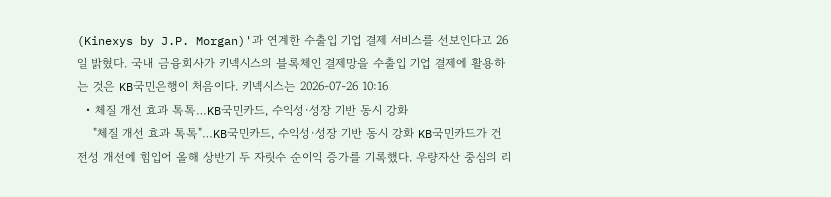(Kinexys by J.P. Morgan)'과 연계한 수출입 기업 결제 서비스를 선보인다고 26일 밝혔다. 국내 금융회사가 키넥시스의 블록체인 결제망을 수출입 기업 결제에 활용하는 것은 KB국민은행이 처음이다. 키넥시스는 2026-07-26 10:16
  • 체질 개선 효과 톡톡…KB국민카드, 수익성·성장 기반 동시 강화
    "체질 개선 효과 톡톡"…KB국민카드, 수익성·성장 기반 동시 강화 KB국민카드가 건전성 개선에 힘입어 올해 상반기 두 자릿수 순이익 증가를 기록했다. 우량자산 중심의 리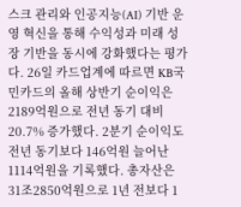스크 관리와 인공지능(AI) 기반 운영 혁신을 통해 수익성과 미래 성장 기반을 동시에 강화했다는 평가다. 26일 카드업계에 따르면 KB국민카드의 올해 상반기 순이익은 2189억원으로 전년 동기 대비 20.7% 증가했다. 2분기 순이익도 전년 동기보다 146억원 늘어난 1114억원을 기록했다. 총자산은 31조2850억원으로 1년 전보다 1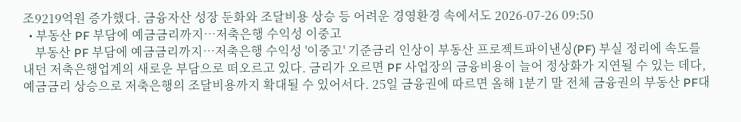조9219억원 증가했다. 금융자산 성장 둔화와 조달비용 상승 등 어려운 경영환경 속에서도 2026-07-26 09:50
  • 부동산 PF 부담에 예금금리까지…저축은행 수익성 이중고
    부동산 PF 부담에 예금금리까지…저축은행 수익성 '이중고' 기준금리 인상이 부동산 프로젝트파이낸싱(PF) 부실 정리에 속도를 내던 저축은행업계의 새로운 부담으로 떠오르고 있다. 금리가 오르면 PF 사업장의 금융비용이 늘어 정상화가 지연될 수 있는 데다, 예금금리 상승으로 저축은행의 조달비용까지 확대될 수 있어서다. 25일 금융권에 따르면 올해 1분기 말 전체 금융권의 부동산 PF대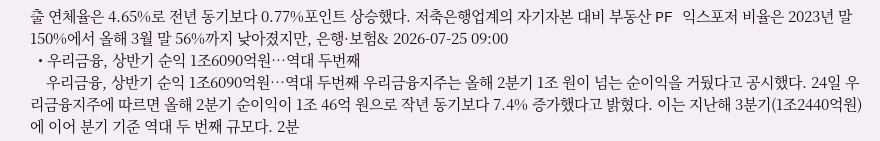출 연체율은 4.65%로 전년 동기보다 0.77%포인트 상승했다. 저축은행업계의 자기자본 대비 부동산 PF 익스포저 비율은 2023년 말 150%에서 올해 3월 말 56%까지 낮아졌지만, 은행·보험& 2026-07-25 09:00
  • 우리금융, 상반기 순익 1조6090억원…역대 두번째
    우리금융, 상반기 순익 1조6090억원…역대 두번째 우리금융지주는 올해 2분기 1조 원이 넘는 순이익을 거뒀다고 공시했다. 24일 우리금융지주에 따르면 올해 2분기 순이익이 1조 46억 원으로 작년 동기보다 7.4% 증가했다고 밝혔다. 이는 지난해 3분기(1조2440억원)에 이어 분기 기준 역대 두 번째 규모다. 2분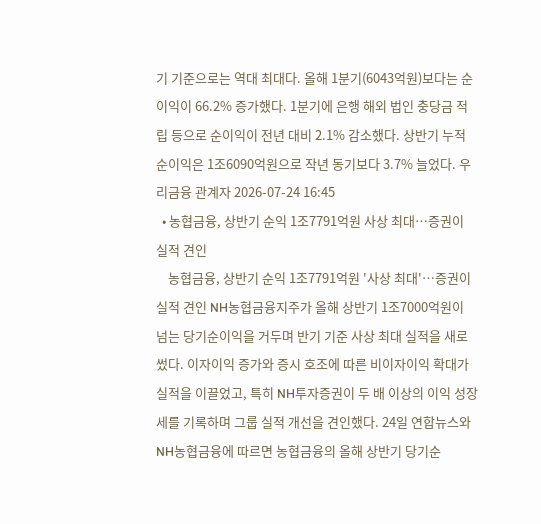기 기준으로는 역대 최대다. 올해 1분기(6043억원)보다는 순이익이 66.2% 증가했다. 1분기에 은행 해외 법인 충당금 적립 등으로 순이익이 전년 대비 2.1% 감소했다. 상반기 누적 순이익은 1조6090억원으로 작년 동기보다 3.7% 늘었다. 우리금융 관계자 2026-07-24 16:45
  • 농협금융, 상반기 순익 1조7791억원 사상 최대…증권이 실적 견인
    농협금융, 상반기 순익 1조7791억원 '사상 최대'…증권이 실적 견인 NH농협금융지주가 올해 상반기 1조7000억원이 넘는 당기순이익을 거두며 반기 기준 사상 최대 실적을 새로 썼다. 이자이익 증가와 증시 호조에 따른 비이자이익 확대가 실적을 이끌었고, 특히 NH투자증권이 두 배 이상의 이익 성장세를 기록하며 그룹 실적 개선을 견인했다. 24일 연합뉴스와 NH농협금융에 따르면 농협금융의 올해 상반기 당기순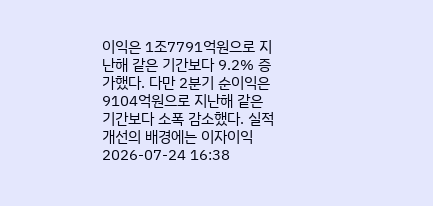이익은 1조7791억원으로 지난해 같은 기간보다 9.2% 증가했다. 다만 2분기 순이익은 9104억원으로 지난해 같은 기간보다 소폭 감소했다. 실적 개선의 배경에는 이자이익 2026-07-24 16:38